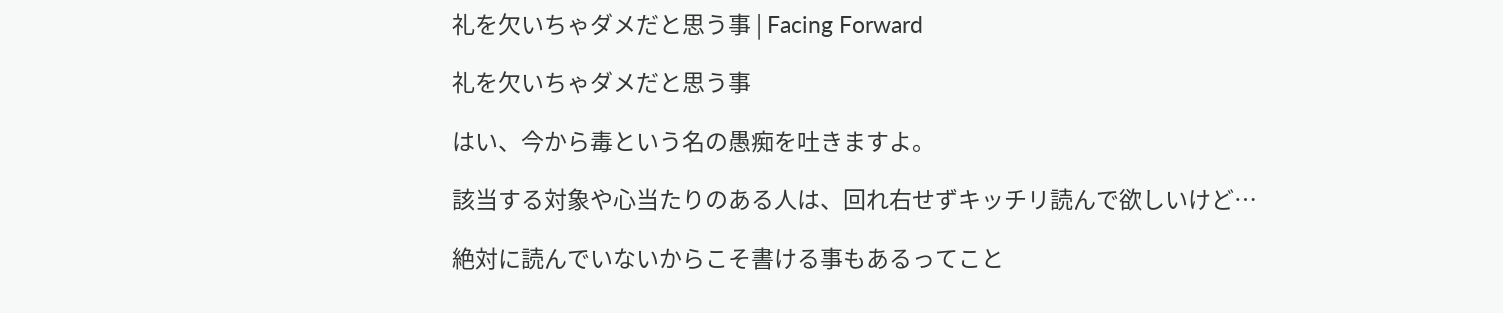礼を欠いちゃダメだと思う事 | Facing Forward

礼を欠いちゃダメだと思う事

はい、今から毒という名の愚痴を吐きますよ。

該当する対象や心当たりのある人は、回れ右せずキッチリ読んで欲しいけど…

絶対に読んでいないからこそ書ける事もあるってこと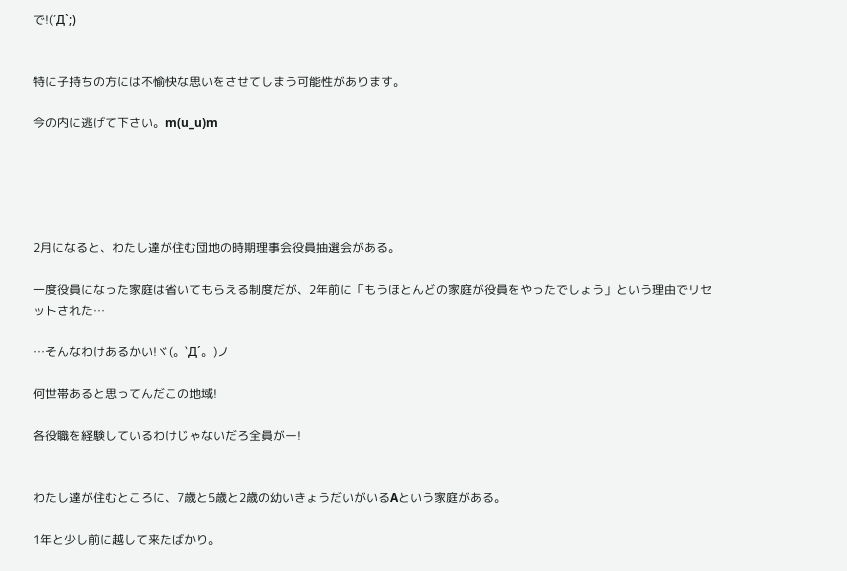で!(´Д`;)


特に子持ちの方には不愉快な思いをさせてしまう可能性があります。

今の内に逃げて下さい。m(u_u)m





2月になると、わたし達が住む団地の時期理事会役員抽選会がある。

一度役員になった家庭は省いてもらえる制度だが、2年前に「もうほとんどの家庭が役員をやったでしょう」という理由でリセットされた…

…そんなわけあるかい!ヾ(。`Д´。)ノ

何世帯あると思ってんだこの地域!

各役職を経験しているわけじゃないだろ全員がー!


わたし達が住むところに、7歳と5歳と2歳の幼いきょうだいがいるAという家庭がある。

1年と少し前に越して来たばかり。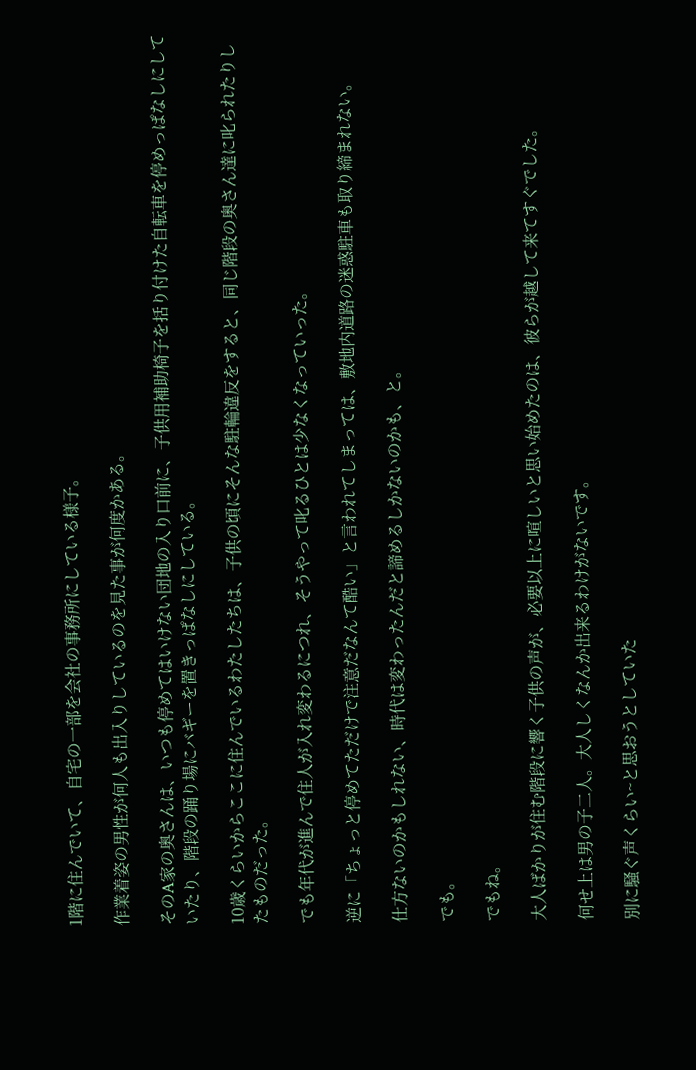1階に住んでいて、自宅の一部を会社の事務所にしている様子。

作業着姿の男性が何人も出入りしているのを見た事が何度かある。

そのA家の奥さんは、いつも停めてはいけない団地の入り口前に、子供用補助椅子を括り付けた自転車を停めっぱなしにしていたり、階段の踊り場にバギーを置きっぱなしにしている。

10歳くらいからここに住んでいるわたしたちは、子供の頃にそんな駐輪違反をすると、同じ階段の奥さん達に叱られたりしたものだった。

でも年代が進んで住人が入れ変わるにつれ、そうやって叱るひとは少なくなっていった。

逆に「ちょっと停めてただけで注意だなんて酷い」と言われてしまっては、敷地内道路の迷惑駐車も取り締まれない。

仕方ないのかもしれない、時代は変わったんだと諦めるしかないのかも、と。

でも。

でもね。

大人ばかりが住む階段に響く子供の声が、必要以上に喧しいと思い始めたのは、彼らが越して来てすぐでした。

何せ上は男の子二人。大人しくなんか出来るわけがないです。

別に騒ぐ声くらい~と思おうとしていた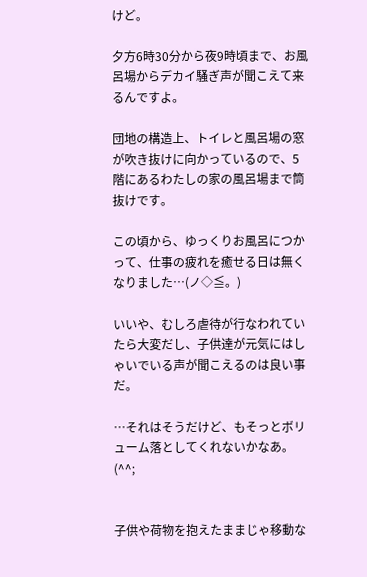けど。

夕方6時30分から夜9時頃まで、お風呂場からデカイ騒ぎ声が聞こえて来るんですよ。

団地の構造上、トイレと風呂場の窓が吹き抜けに向かっているので、5階にあるわたしの家の風呂場まで筒抜けです。

この頃から、ゆっくりお風呂につかって、仕事の疲れを癒せる日は無くなりました…(ノ◇≦。)

いいや、むしろ虐待が行なわれていたら大変だし、子供達が元気にはしゃいでいる声が聞こえるのは良い事だ。

…それはそうだけど、もそっとボリューム落としてくれないかなあ。(^^;


子供や荷物を抱えたままじゃ移動な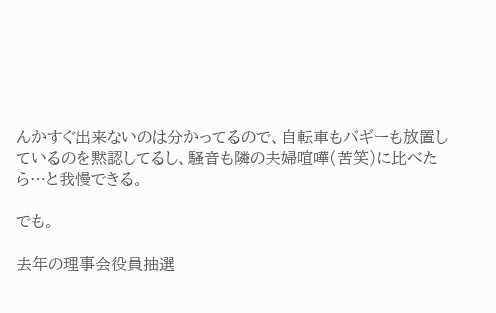んかすぐ出来ないのは分かってるので、自転車もバギーも放置しているのを黙認してるし、騒音も隣の夫婦喧嘩(苦笑)に比べたら…と我慢できる。

でも。

去年の理事会役員抽選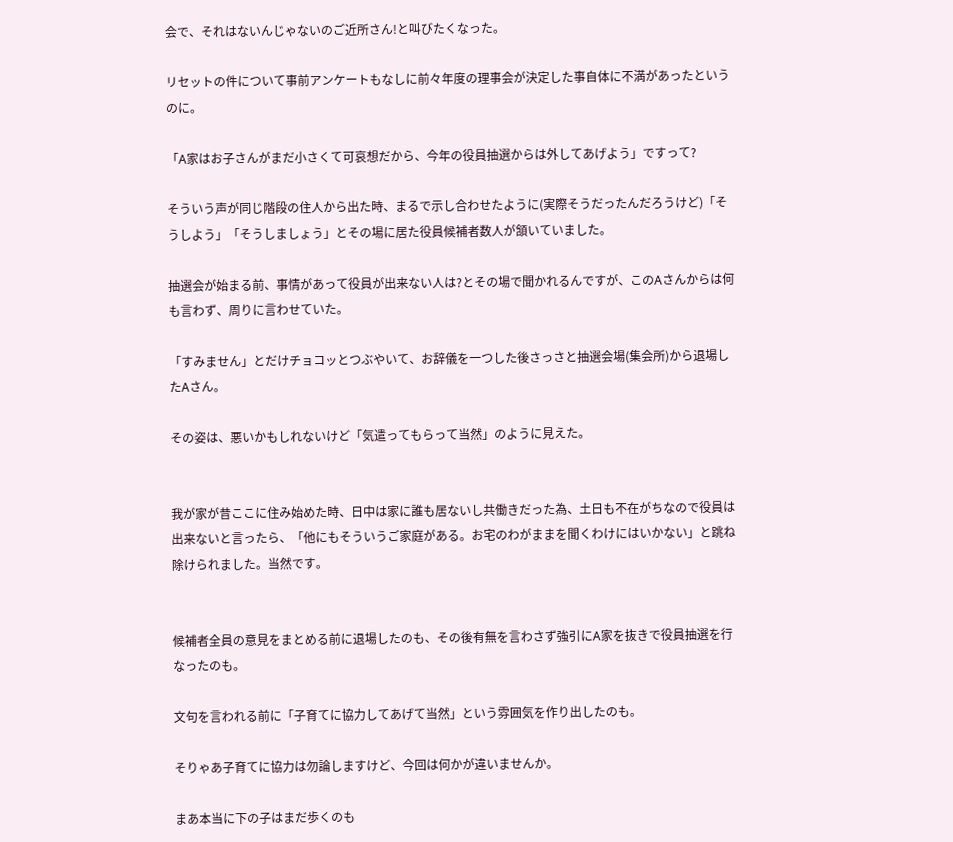会で、それはないんじゃないのご近所さん!と叫びたくなった。

リセットの件について事前アンケートもなしに前々年度の理事会が決定した事自体に不満があったというのに。

「A家はお子さんがまだ小さくて可哀想だから、今年の役員抽選からは外してあげよう」ですって?

そういう声が同じ階段の住人から出た時、まるで示し合わせたように(実際そうだったんだろうけど)「そうしよう」「そうしましょう」とその場に居た役員候補者数人が頷いていました。

抽選会が始まる前、事情があって役員が出来ない人は?とその場で聞かれるんですが、このAさんからは何も言わず、周りに言わせていた。

「すみません」とだけチョコッとつぶやいて、お辞儀を一つした後さっさと抽選会場(集会所)から退場したAさん。

その姿は、悪いかもしれないけど「気遣ってもらって当然」のように見えた。


我が家が昔ここに住み始めた時、日中は家に誰も居ないし共働きだった為、土日も不在がちなので役員は出来ないと言ったら、「他にもそういうご家庭がある。お宅のわがままを聞くわけにはいかない」と跳ね除けられました。当然です。


候補者全員の意見をまとめる前に退場したのも、その後有無を言わさず強引にA家を抜きで役員抽選を行なったのも。

文句を言われる前に「子育てに協力してあげて当然」という雰囲気を作り出したのも。

そりゃあ子育てに協力は勿論しますけど、今回は何かが違いませんか。

まあ本当に下の子はまだ歩くのも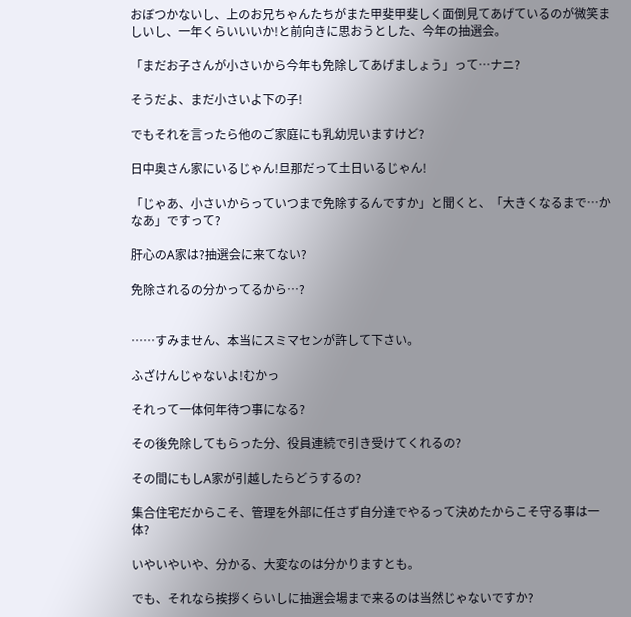おぼつかないし、上のお兄ちゃんたちがまた甲斐甲斐しく面倒見てあげているのが微笑ましいし、一年くらいいいか!と前向きに思おうとした、今年の抽選会。

「まだお子さんが小さいから今年も免除してあげましょう」って…ナニ?

そうだよ、まだ小さいよ下の子!

でもそれを言ったら他のご家庭にも乳幼児いますけど?

日中奥さん家にいるじゃん!旦那だって土日いるじゃん!

「じゃあ、小さいからっていつまで免除するんですか」と聞くと、「大きくなるまで…かなあ」ですって?

肝心のA家は?抽選会に来てない?

免除されるの分かってるから…?


……すみません、本当にスミマセンが許して下さい。

ふざけんじゃないよ!むかっ

それって一体何年待つ事になる?

その後免除してもらった分、役員連続で引き受けてくれるの?

その間にもしA家が引越したらどうするの?

集合住宅だからこそ、管理を外部に任さず自分達でやるって決めたからこそ守る事は一体?

いやいやいや、分かる、大変なのは分かりますとも。

でも、それなら挨拶くらいしに抽選会場まで来るのは当然じゃないですか?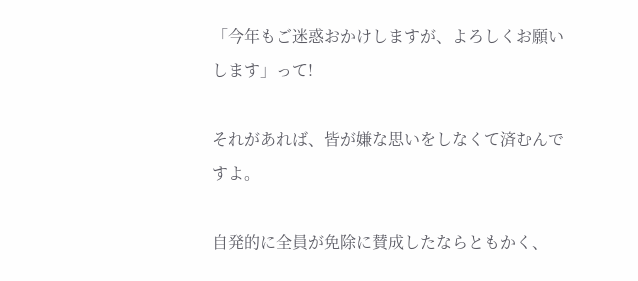「今年もご迷惑おかけしますが、よろしくお願いします」って!

それがあれば、皆が嫌な思いをしなくて済むんですよ。

自発的に全員が免除に賛成したならともかく、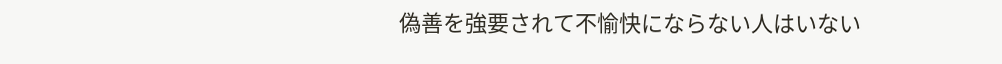偽善を強要されて不愉快にならない人はいない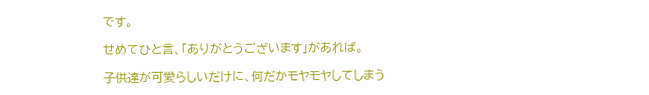です。

せめてひと言、「ありがとうございます」があれば。

子供達が可愛らしいだけに、何だかモヤモヤしてしまう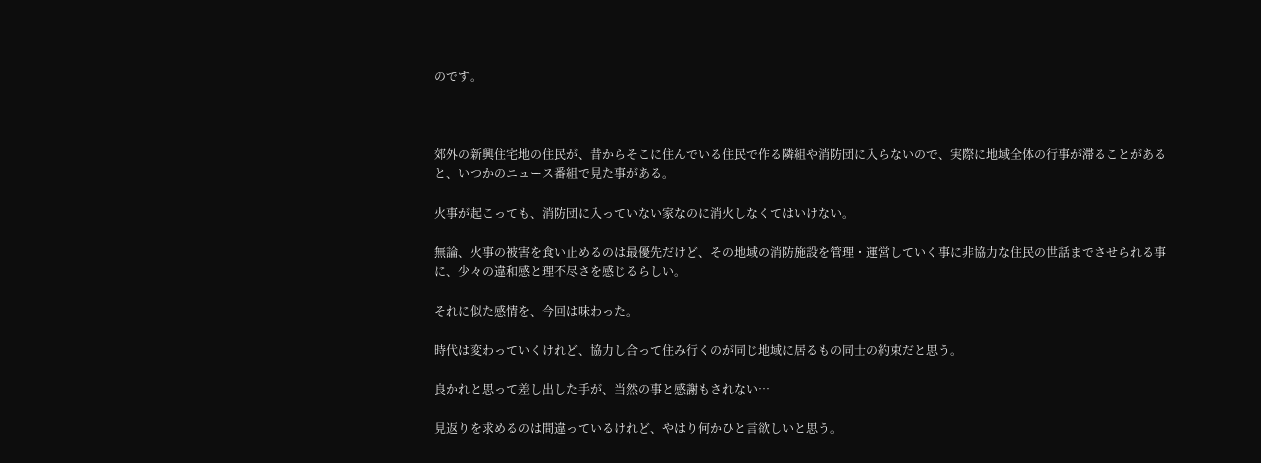のです。



郊外の新興住宅地の住民が、昔からそこに住んでいる住民で作る隣組や消防団に入らないので、実際に地域全体の行事が滞ることがあると、いつかのニュース番組で見た事がある。

火事が起こっても、消防団に入っていない家なのに消火しなくてはいけない。

無論、火事の被害を食い止めるのは最優先だけど、その地域の消防施設を管理・運営していく事に非協力な住民の世話までさせられる事に、少々の違和感と理不尽さを感じるらしい。

それに似た感情を、今回は味わった。

時代は変わっていくけれど、協力し合って住み行くのが同じ地域に居るもの同士の約束だと思う。

良かれと思って差し出した手が、当然の事と感謝もされない…

見返りを求めるのは間違っているけれど、やはり何かひと言欲しいと思う。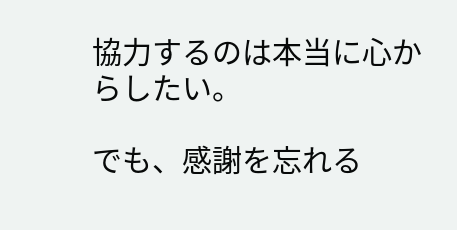協力するのは本当に心からしたい。

でも、感謝を忘れる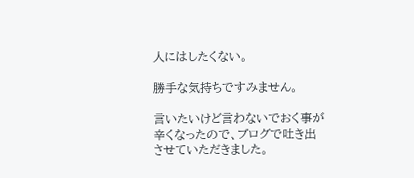人にはしたくない。

勝手な気持ちですみません。

言いたいけど言わないでおく事が辛くなったので、ブログで吐き出させていただきました。